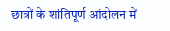छात्रों के शांतिपूर्ण आंदोलन में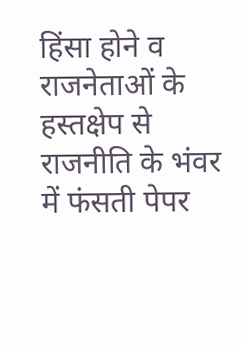हिंसा होने व राजनेताओं के हस्तक्षेप से राजनीति के भंवर में फंसती पेपर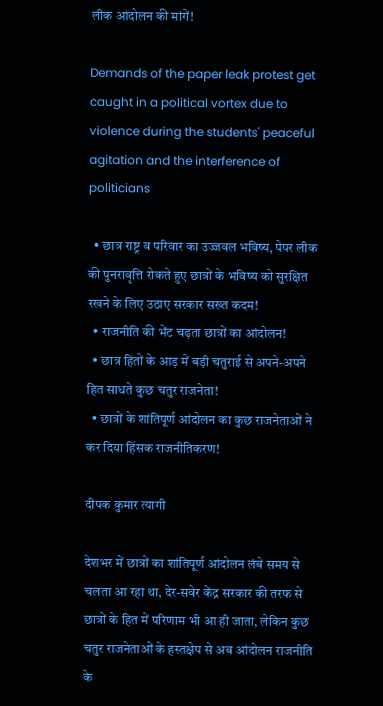लीक आंदोलन की मांगें!

Demands of the paper leak protest get caught in a political vortex due to violence during the students' peaceful agitation and the interference of politicians

  • छात्र राष्ट्र व परिवार का उज्जवल भविष्य, पेपर लीक की पुनरावृत्ति रोकते हुए छात्रों के भविष्य को सुरक्षित रखने के लिए उठाए सरकार सख्त कदम!
  • राजनीति की भेंट चढ़ता छात्रों का आंदोलन!
  • छात्र हितों के आड़ में बड़ी चतुराई से अपने-अपने हित साधते कुछ चतुर राजनेता!
  • छात्रों के शांतिपूर्ण आंदोलन का कुछ राजनेताओं ने कर दिया हिंसक राजनीतिकरण!

दीपक कुमार त्यागी

देशभर में छात्रों का शांतिपूर्ण आंदोलन लंबे समय से चलता आ रहा था, देर-सवेर केंद्र सरकार की तरफ से छात्रों के हित में परिणाम भी आ ही जाता, लेकिन कुछ चतुर राजनेताओं के हस्तक्षेप से अब आंदोलन राजनीति के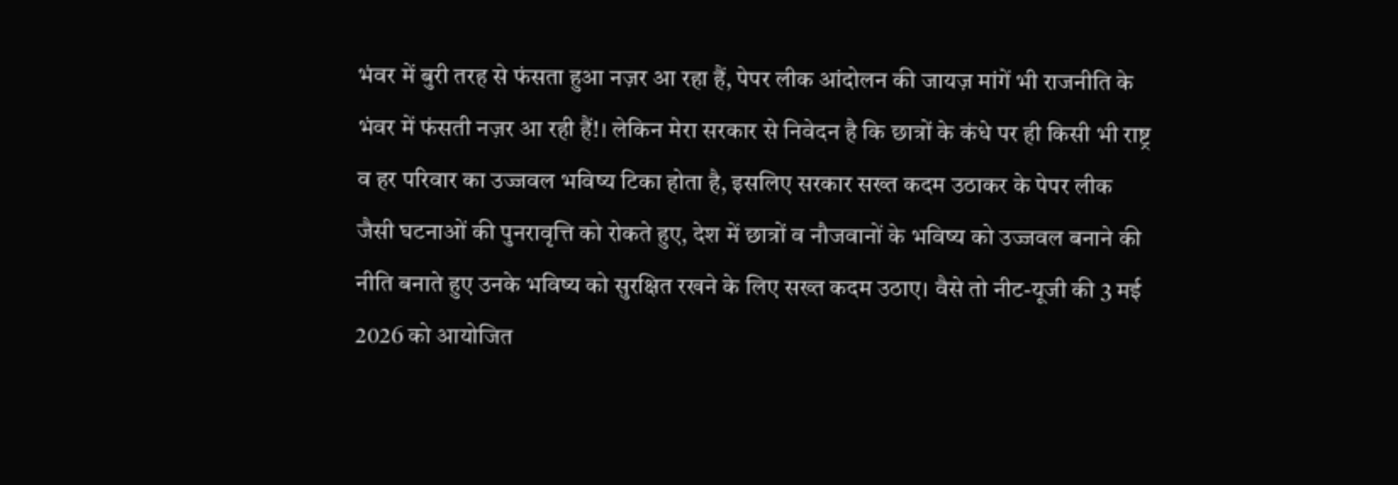भंवर में बुरी तरह से फंसता हुआ नज़र आ रहा हैं, पेपर लीक आंदोलन की जायज़ मांगें भी राजनीति के भंवर में फंसती नज़र आ रही हैं!। लेकिन मेरा सरकार से निवेदन है कि छात्रों के कंधे पर ही किसी भी राष्ट्र व हर परिवार का उज्जवल भविष्य टिका होता है, इसलिए सरकार सख्त कदम उठाकर के पेपर लीक जैसी घटनाओं की पुनरावृत्ति को रोकते हुए, देश में छात्रों व नौजवानों के भविष्य को उज्जवल बनाने की नीति बनाते हुए उनके भविष्य को सुरक्षित रखने के लिए सख्त कदम उठाए। वैसे तो नीट-यूजी की 3 मई 2026 को आयोजित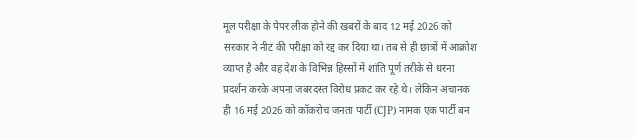मूल परीक्षा के पेपर लीक होने की खबरों के बाद 12 मई 2026 को सरकार ने नीट की परीक्षा को रद्द कर दिया था। तब से ही छात्रों में आक्रोश व्याप्त है और वह देश के विभिन्न हिस्सों में शांति पूर्ण तरीके से धरना प्रदर्शन करके अपना जबरदस्त विरोध प्रकट कर रहे थे। लेकिन अचानक ही 16 मई 2026 को कॉकरोच जनता पार्टी (CJP) नामक एक पार्टी बन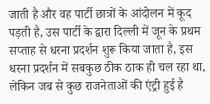जाती है और वह पार्टी छात्रों के आंदोलन में कूद पड़ती है, उस पार्टी के द्वारा दिल्ली में जून के प्रथम सप्ताह से धरना प्रदर्शन शुरू किया जाता है, इस धरना प्रदर्शन में सबकुछ ठीक ठाक ही चल रहा था, लेकिन जब से कुछ राजनेताओं की एंट्री हुई है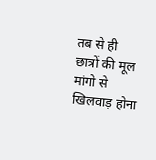तब से ही छात्रों की मूल मांगो से खिलवाड़ होना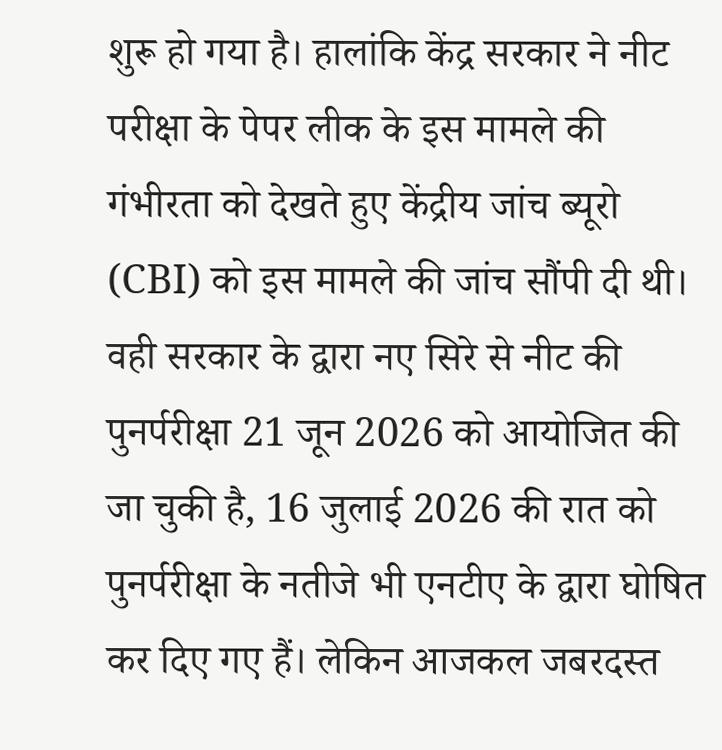शुरू हो गया है। हालांकि केंद्र सरकार ने नीट परीक्षा के पेपर लीक के इस मामले की गंभीरता को देखते हुए केंद्रीय जांच ब्यूरो (CBI) को इस मामले की जांच सौंपी दी थी। वही सरकार के द्वारा नए सिरे से नीट की पुनर्परीक्षा 21 जून 2026 को आयोजित की जा चुकी है, 16 जुलाई 2026 की रात को पुनर्परीक्षा के नतीजे भी एनटीए के द्वारा घोषित कर दिए गए हैं। लेकिन आजकल जबरदस्त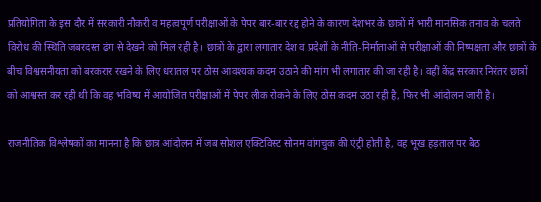प्रतियोगिता के इस दौर में सरकारी नौकरी व महत्वपूर्ण परीक्षाओं के पेपर बार-बार रद्द होने के कारण देशभर के छात्रों में भारी मानसिक तनाव के चलते विरोध की स्थिति जबरदस्त ढंग से देखने को मिल रही है। छात्रों के द्वारा लगातार देश व प्रदेशों के नीति-निर्माताओं से परीक्षाओं की निष्पक्षता और छात्रों के बीच विश्वसनीयता को बरकरार रखने के लिए धरातल पर ठोस आवश्यक कदम उठाने की मांग भी लगातार की जा रही है। वहीं केंद्र सरकार निरंतर छात्रों को आश्वस्त कर रही थी कि वह भविष्य में आयोजित परीक्षाओं में पेपर लीक रोकने के लिए ठोस कदम उठा रही है, फिर भी आंदोलन जारी है।

राजनीतिक विश्लेषकों का मानना है कि छात्र आंदोलन में जब सोशल एक्टिविस्ट सोनम वांगचुक की एंट्री होती है, वह भूख हड़ताल पर बैठ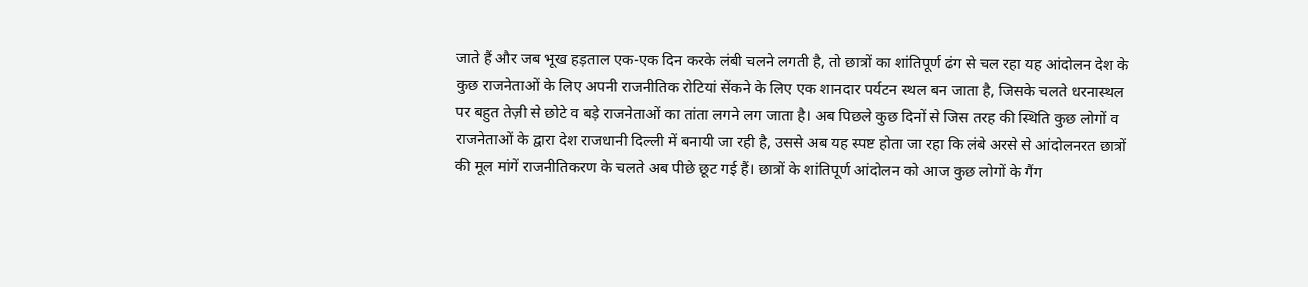जाते हैं और जब भूख हड़ताल एक-एक दिन करके लंबी चलने लगती है, तो छात्रों का शांतिपूर्ण ढंग से चल रहा यह आंदोलन देश के कुछ राजनेताओं के लिए अपनी राजनीतिक रोटियां सेंकने के लिए एक शानदार पर्यटन स्थल बन जाता है, जिसके चलते धरनास्थल पर बहुत तेज़ी से छोटे व बड़े राजनेताओं का तांता लगने लग जाता है। अब पिछले कुछ दिनों से जिस तरह की स्थिति कुछ लोगों व राजनेताओं के द्वारा देश राजधानी दिल्ली में बनायी जा रही है, उससे अब यह स्पष्ट होता जा रहा कि लंबे अरसे से आंदोलनरत छात्रों की मूल मांगें राजनीतिकरण के चलते अब पीछे छूट गई हैं। छात्रों के शांतिपूर्ण आंदोलन को आज कुछ लोगों के गैंग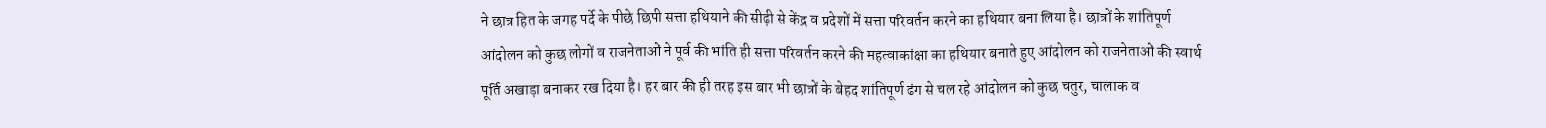ने छात्र हित के जगह पर्दे के पीछे छिपी सत्ता हथियाने की सीढ़ी से केंद्र व प्रदेशों में सत्ता परिवर्तन करने का हथियार बना लिया है। छात्रों के शांतिपूर्ण आंदोलन को कुछ लोगों व राजनेताओं ने पूर्व की भांति ही सत्ता परिवर्तन करने की महत्वाकांक्षा का हथियार बनाते हुए आंदोलन को राजनेताओं की स्वार्थ पूर्ति अखाड़ा बनाकर रख दिया है। हर बार की ही तरह इस बार भी छात्रों के बेहद शांतिपूर्ण ढंग से चल रहे आंदोलन को कुछ चतुर, चालाक व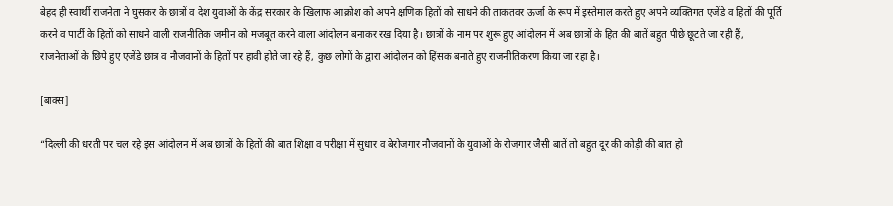बेहद ही स्वार्थी राजनेता ने घुसकर के छात्रों व देश युवाओं के केंद्र सरकार के खिलाफ आक्रोश को अपने क्षणिक हितों को साधने की ताकतवर ऊर्जा के रूप में इस्तेमाल करते हुए अपने व्यक्तिगत एजेंडे व हितों की पूर्ति करने व पार्टी के हितों को साधने वाली राजनीतिक जमीन को मजबूत करने वाला आंदोलन बनाकर रख दिया है। छात्रों के नाम पर शुरू हुए आंदोलन में अब छात्रों के हित की बातें बहुत पीछे छूटते जा रही हैं, राजनेताओं के छिपे हुए एजेंडे छात्र व नौजवानों के हितों पर हावी होते जा रहे हैं, कुछ लोगों के द्वारा आंदोलन को हिंसक बनाते हुए राजनीतिकरण किया जा रहा है।

[बाक्स]

“दिल्ली की धरती पर चल रहे इस आंदोलन में अब छात्रों के हितों की बात शिक्षा व परीक्षा में सुधार व बेरोजगार नौजवानों के युवाओं के रोजगार जैसी बातें तो बहुत दूर की कोड़ी की बात हो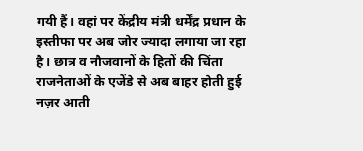गयी हैं। वहां पर केंद्रीय मंत्री धर्मेंद्र प्रधान के इस्तीफा पर अब जोर ज्यादा लगाया जा रहा है। छात्र व नौजवानों के हितों की चिंता राजनेताओं के एजेंडे से अब बाहर होती हुई नज़र आती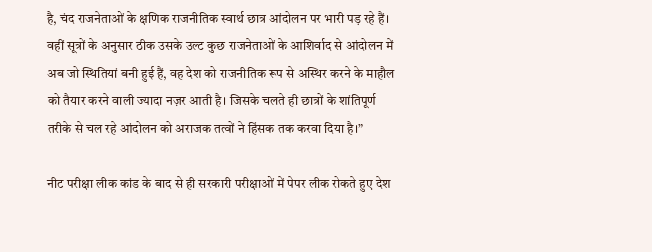है, चंद राजनेताओं के क्षणिक राजनीतिक स्वार्थ छात्र आंदोलन पर भारी पड़ रहे हैं। वहीं सूत्रों के अनुसार ठीक उसके उल्ट कुछ राजनेताओं के आशिर्वाद से आंदोलन में अब जो स्थितियां बनी हुई हैं, वह देश को राजनीतिक रूप से अस्थिर करने के माहौल को तैयार करने वाली ज्यादा नज़र आती है। जिसके चलते ही छात्रों के शांतिपूर्ण तरीके से चल रहे आंदोलन को अराजक तत्वों ने हिंसक तक करवा दिया है।”

नीट परीक्षा लीक कांड के बाद से ही सरकारी परीक्षाओं में पेपर लीक रोकते हुए देश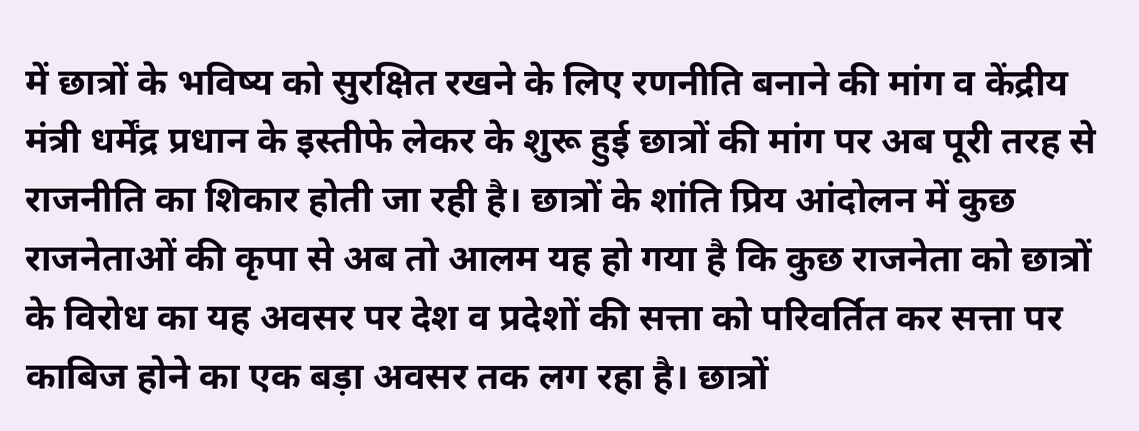में छात्रों के भविष्य को सुरक्षित रखने के लिए रणनीति बनाने की मांग व केंद्रीय मंत्री धर्मेंद्र प्रधान के इस्तीफे लेकर के शुरू हुई छात्रों की मांग पर अब पूरी तरह से राजनीति का शिकार होती जा रही है। छात्रों के शांति प्रिय आंदोलन में कुछ राजनेताओं की कृपा से अब तो आलम यह हो गया है कि कुछ राजनेता को छात्रों के विरोध का यह अवसर पर देश व प्रदेशों की सत्ता को परिवर्तित कर सत्ता पर काबिज होने का एक बड़ा अवसर तक लग रहा है। छात्रों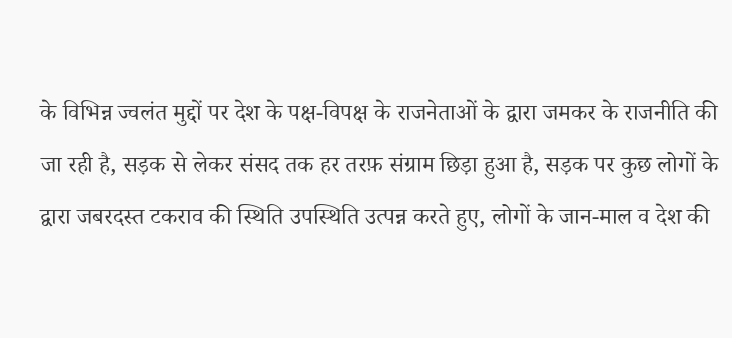के विभिन्न ज्वलंत मुद्दों पर देश के पक्ष-विपक्ष के राजनेताओं के द्वारा जमकर के राजनीति की जा रही है, सड़क से लेकर संसद तक हर तरफ़ संग्राम छिड़ा हुआ है, सड़क पर कुछ लोगों के द्वारा जबरदस्त टकराव की स्थिति उपस्थिति उत्पन्न करते हुए, लोगों के जान-माल व देश की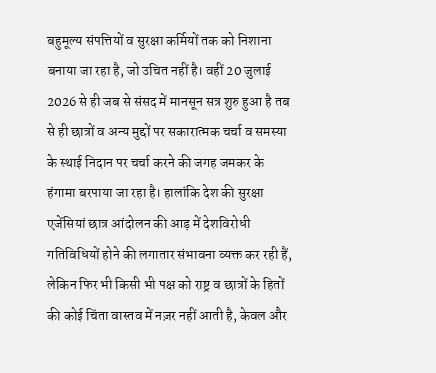बहुमूल्य संपत्तियों व सुरक्षा कर्मियों तक को निशाना बनाया जा रहा है, जो उचित नहीं है। वहीं 20 जुलाई 2026 से ही जब से संसद में मानसून सत्र शुरु हुआ है तब से ही छात्रों व अन्य मुद्दों पर सकारात्मक चर्चा व समस्या के स्थाई निदान पर चर्चा करने की जगह जमकर के हंगामा बरपाया जा रहा है। हालांकि देश की सुरक्षा एजेंसियां छात्र आंदोलन की आड़ में देशविरोधी गतिविधियों होने की लगातार संभावना व्यक्त कर रही हैं, लेकिन फिर भी किसी भी पक्ष को राष्ट्र व छात्रों के हितों की कोई चिंता वास्तव में नज़र नहीं आती है, केवल और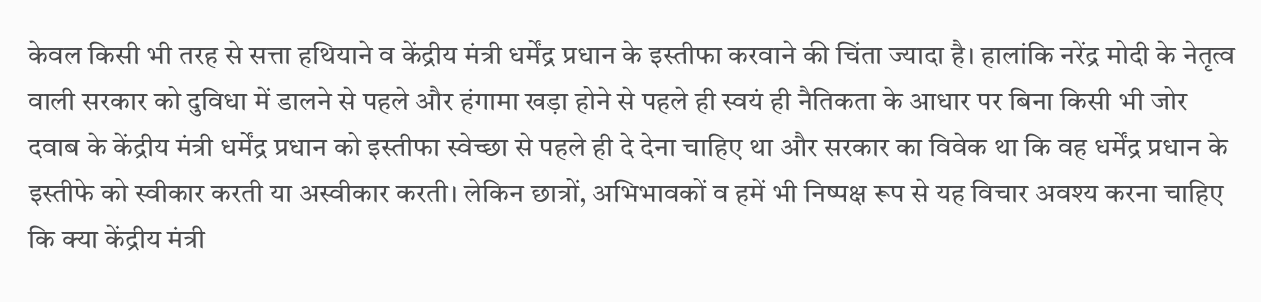केवल किसी भी तरह से सत्ता हथियाने व केंद्रीय मंत्री धर्मेंद्र प्रधान के इस्तीफा करवाने की चिंता ज्यादा है। हालांकि नरेंद्र मोदी के नेतृत्व वाली सरकार को दुविधा में डालने से पहले और हंगामा खड़ा होने से पहले ही स्वयं ही नैतिकता के आधार पर बिना किसी भी जोर दवाब के केंद्रीय मंत्री धर्मेंद्र प्रधान को इस्तीफा स्वेच्छा से पहले ही दे देना चाहिए था और सरकार का विवेक था कि वह धर्मेंद्र प्रधान के इस्तीफे को स्वीकार करती या अस्वीकार करती। लेकिन छात्रों, अभिभावकों व हमें भी निष्पक्ष रूप से यह विचार अवश्य करना चाहिए कि क्या केंद्रीय मंत्री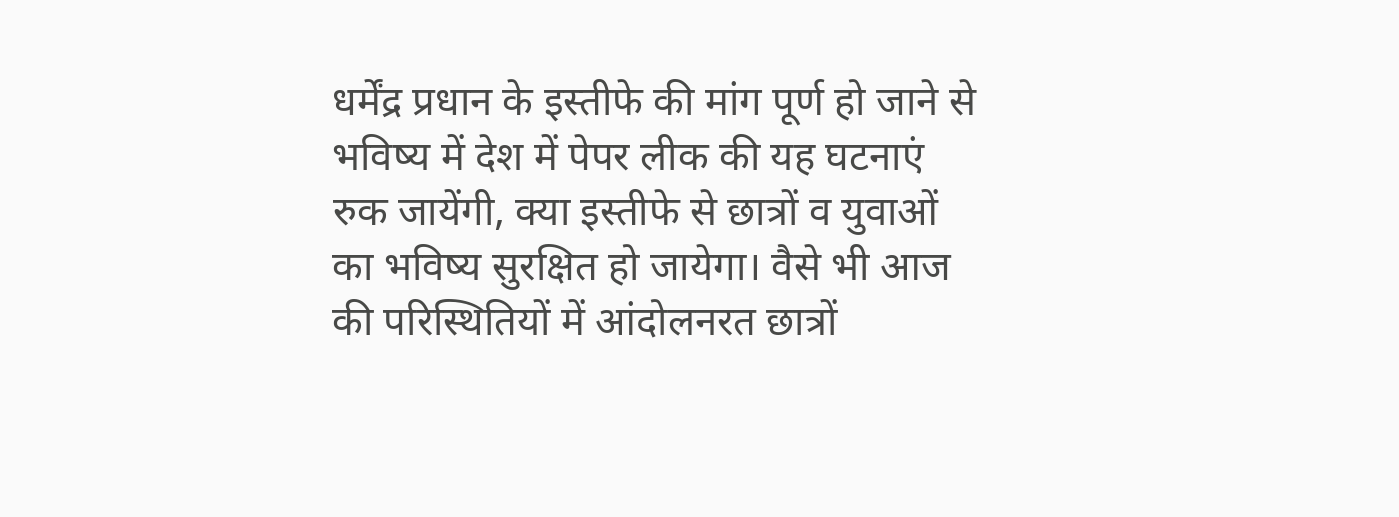धर्मेंद्र प्रधान के इस्तीफे की मांग पूर्ण हो जाने से भविष्य में देश में पेपर लीक की यह घटनाएं रुक जायेंगी, क्या इस्तीफे से छात्रों व युवाओं का भविष्य सुरक्षित हो जायेगा। वैसे भी आज की परिस्थितियों में आंदोलनरत छात्रों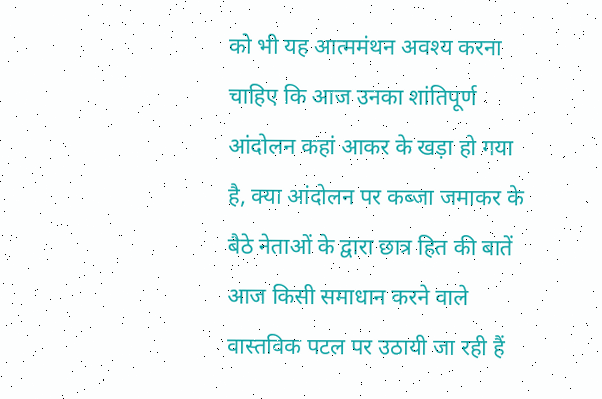को भी यह आत्ममंथन अवश्य करना चाहिए कि आज उनका शांतिपूर्ण आंदोलन कहां आकर के खड़ा हो गया है, क्या आंदोलन पर कब्जा जमाकर के बैठे नेताओं के द्वारा छात्र हित की बातें आज किसी समाधान करने वाले वास्तविक पटल पर उठायी जा रही हैं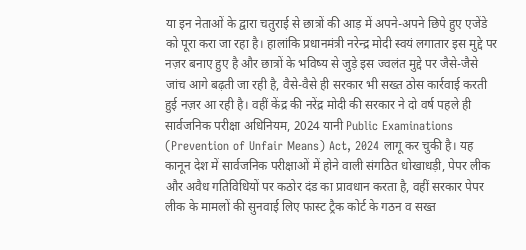या इन नेताओं के द्वारा चतुराई से छात्रों की आड़ में अपने-अपने छिपे हुए एजेंडे को पूरा करा जा रहा है। हालांकि प्रधानमंत्री नरेन्द्र मोदी स्वयं लगातार इस मुद्दे पर नज़र बनाए हुए है और छात्रों के भविष्य से जुड़े इस ज्वलंत मुद्दे पर जैसे-जैसे जांच आगे बढ़ती जा रही है, वैसे-वैसे ही सरकार भी सख्त ठोस कार्रवाई करती हुई नज़र आ रही है। वहीं केंद्र की नरेंद्र मोदी की सरकार ने दो वर्ष पहले ही सार्वजनिक परीक्षा अधिनियम, 2024 यानी Public Examinations (Prevention of Unfair Means) Act, 2024 लागू कर चुकी है। यह कानून देश में सार्वजनिक परीक्षाओं में होने वाली संगठित धोखाधड़ी, पेपर लीक और अवैध गतिविधियों पर कठोर दंड का प्रावधान करता है, वहीं सरकार पेपर लीक के मामलों की सुनवाई लिए फास्ट ट्रैक कोर्ट के गठन व सख्त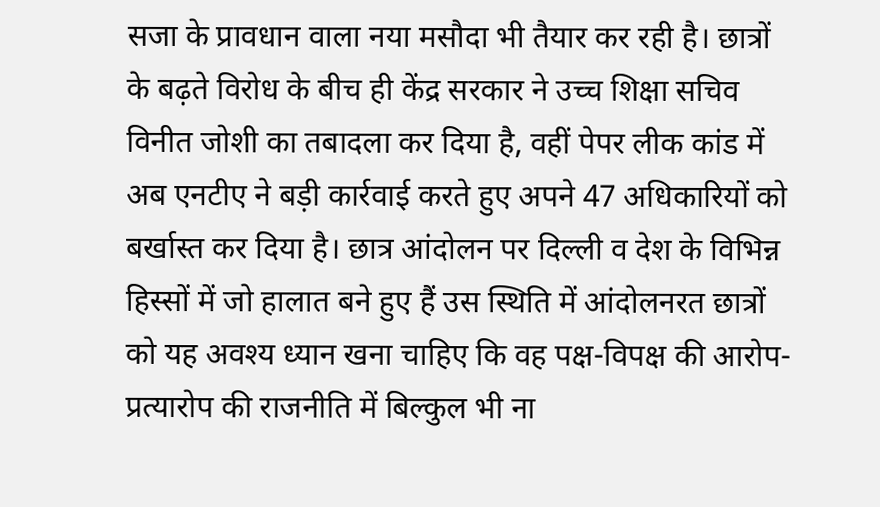सजा के प्रावधान वाला नया मसौदा भी तैयार कर रही है। छात्रों के बढ़ते विरोध के बीच ही केंद्र सरकार ने उच्च शिक्षा सचिव विनीत जोशी का तबादला कर दिया है, वहीं पेपर लीक कांड में अब एनटीए ने बड़ी कार्रवाई करते हुए अपने 47 अधिकारियों को बर्खास्त कर दिया है। छात्र आंदोलन पर दिल्ली व देश के विभिन्न हिस्सों में जो हालात बने हुए हैं उस स्थिति में आंदोलनरत छात्रों को यह अवश्य ध्यान खना चाहिए कि वह पक्ष-विपक्ष की आरोप-प्रत्यारोप की राजनीति में बिल्कुल भी ना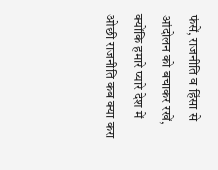फंसें, राजनीति व हिंसा से आंदोलन को बचाकर रखें, क्योंकि हमारे प्यारे देश में ओछी राजनीति कब क्या करा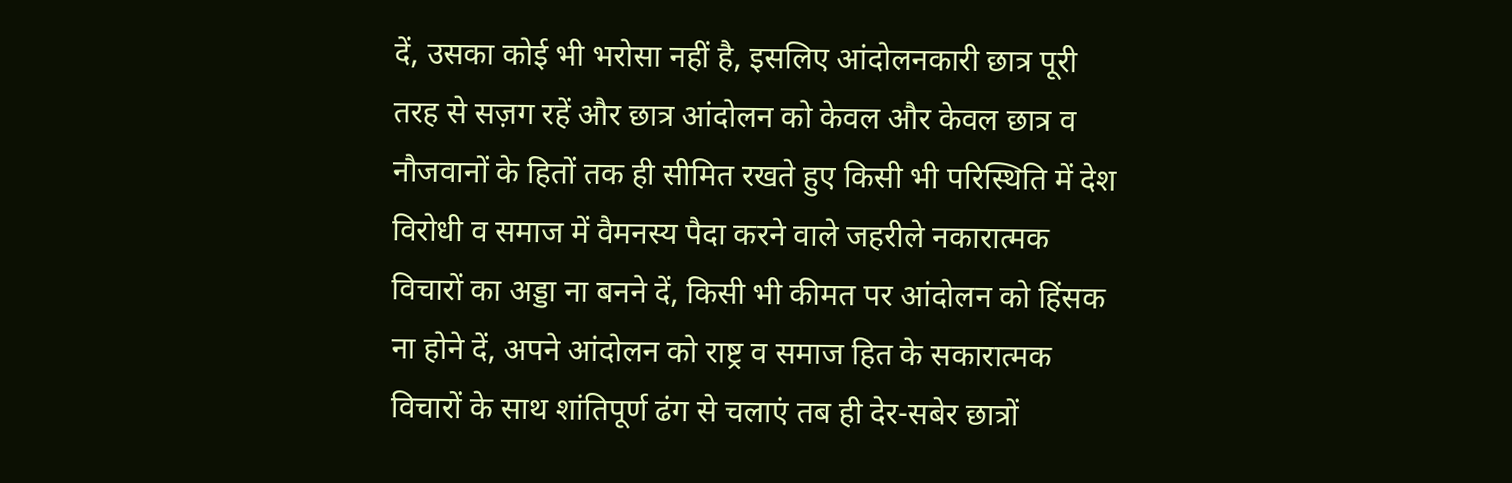दें, उसका कोई भी भरोसा नहीं है, इसलिए आंदोलनकारी छात्र पूरी तरह से सज़ग रहें और छात्र आंदोलन को केवल और केवल छात्र व नौजवानों के हितों तक ही सीमित रखते हुए किसी भी परिस्थिति में देश विरोधी व समाज में वैमनस्य पैदा करने वाले जहरीले नकारात्मक विचारों का अड्डा ना बनने दें, किसी भी कीमत पर आंदोलन को हिंसक ना होने दें, अपने आंदोलन को राष्ट्र व समाज हित के सकारात्मक विचारों के साथ शांतिपूर्ण ढंग से चलाएं तब ही देर-सबेर छात्रों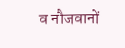व नौजवानों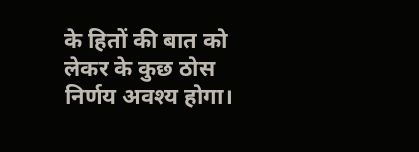के हितों की बात को लेकर के कुछ ठोस निर्णय अवश्य होगा।